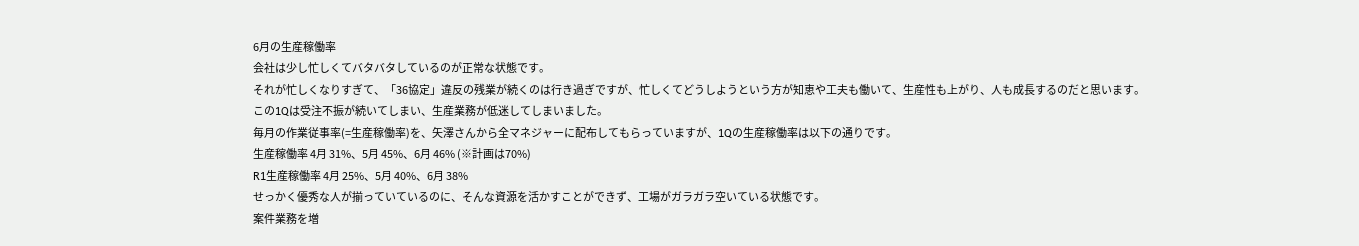6月の生産稼働率
会社は少し忙しくてバタバタしているのが正常な状態です。
それが忙しくなりすぎて、「36協定」違反の残業が続くのは行き過ぎですが、忙しくてどうしようという方が知恵や工夫も働いて、生産性も上がり、人も成長するのだと思います。
この1Qは受注不振が続いてしまい、生産業務が低迷してしまいました。
毎月の作業従事率(=生産稼働率)を、矢澤さんから全マネジャーに配布してもらっていますが、1Qの生産稼働率は以下の通りです。
生産稼働率 4月 31%、5月 45%、6月 46% (※計画は70%)
R1生産稼働率 4月 25%、5月 40%、6月 38%
せっかく優秀な人が揃っていているのに、そんな資源を活かすことができず、工場がガラガラ空いている状態です。
案件業務を増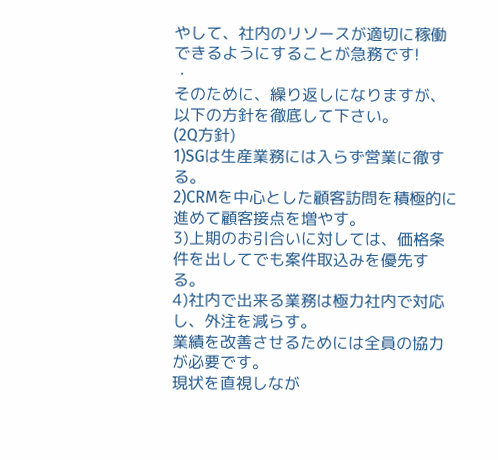やして、社内のリソースが適切に稼働できるようにすることが急務です!
・
そのために、繰り返しになりますが、以下の方針を徹底して下さい。
(2Q方針)
1)SGは生産業務には入らず営業に徹する。
2)CRMを中心とした顧客訪問を積極的に進めて顧客接点を増やす。
3)上期のお引合いに対しては、価格条件を出してでも案件取込みを優先する。
4)社内で出来る業務は極力社内で対応し、外注を減らす。
業績を改善させるためには全員の協力が必要です。
現状を直視しなが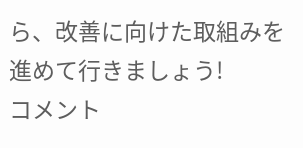ら、改善に向けた取組みを進めて行きましょう!
コメント